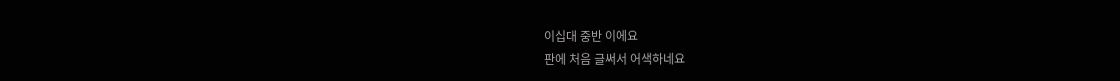이십대 중반 이에요
판에 처음 글써서 어색하네요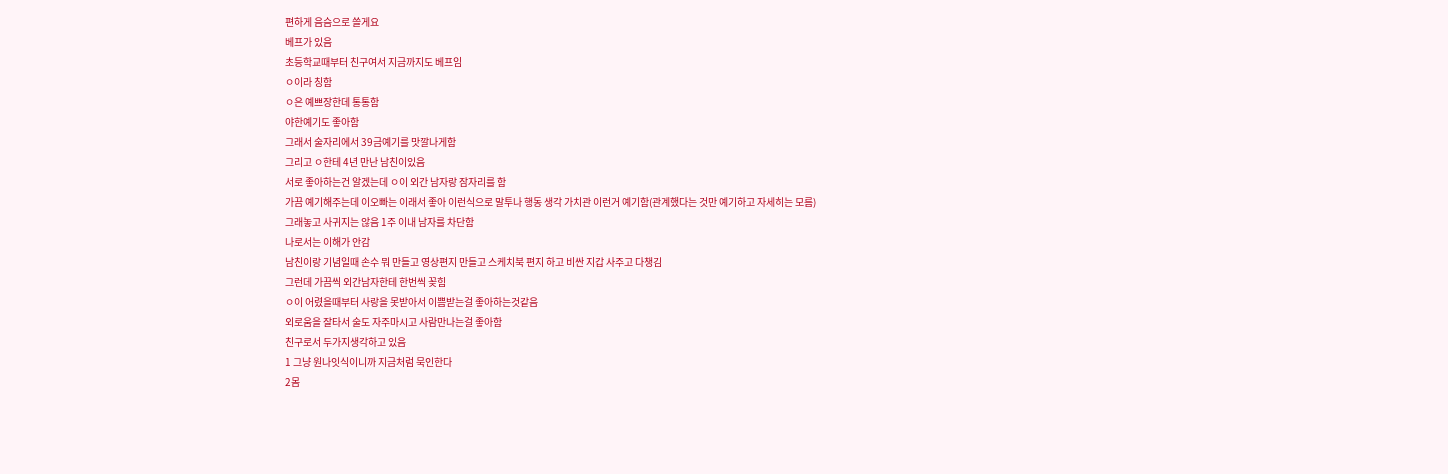편하게 음슴으로 쓸게요
베프가 있음
초등학교때부터 친구여서 지금까지도 베프임
ㅇ이라 칭함
ㅇ은 예쁘장한데 통통함
야한예기도 좋아함
그래서 술자리에서 39금예기를 맛깔나게함
그리고 ㅇ한테 4년 만난 남친이있음
서로 좋아하는건 알겠는데 ㅇ이 외간 남자랑 잠자리를 함
가끔 예기해주는데 이오빠는 이래서 좋아 이런식으로 말투나 행동 생각 가치관 이런거 예기함(관계했다는 것만 예기하고 자세히는 모름)
그래놓고 사귀지는 않음 1주 이내 남자를 차단함
나로서는 이해가 안감
남친이랑 기념일때 손수 뭐 만들고 영상편지 만들고 스케치북 편지 하고 비싼 지갑 사주고 다챙김
그런데 가끔씩 외간남자한테 한번씩 꽂힘
ㅇ이 어렸을때부터 사랑을 못받아서 이쁨받는걸 좋아하는것같음
외로움을 잘타서 술도 자주마시고 사람만나는걸 좋아함
친구로서 두가지생각하고 있음
1 그냥 원나잇식이니까 지금처럼 묵인한다
2몸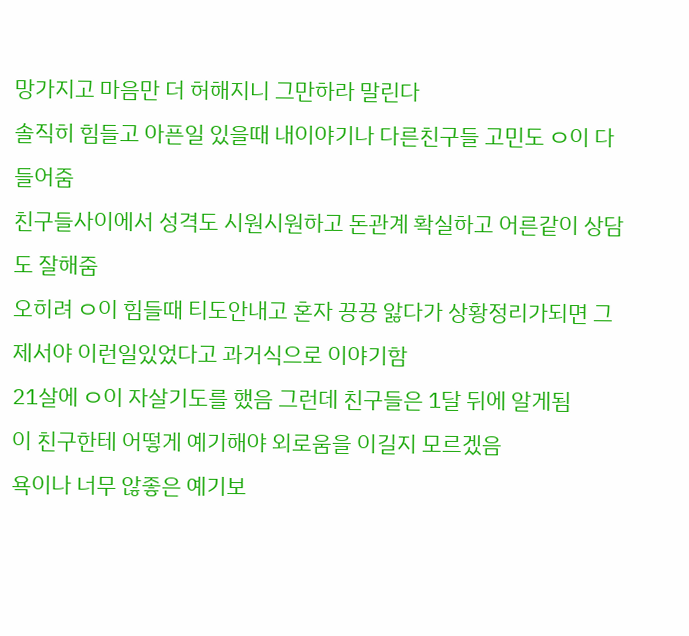망가지고 마음만 더 허해지니 그만하라 말린다
솔직히 힘들고 아픈일 있을때 내이야기나 다른친구들 고민도 ㅇ이 다 들어줌
친구들사이에서 성격도 시원시원하고 돈관계 확실하고 어른같이 상담도 잘해줌
오히려 ㅇ이 힘들때 티도안내고 혼자 끙끙 앓다가 상황정리가되면 그제서야 이런일있었다고 과거식으로 이야기함
21살에 ㅇ이 자살기도를 했음 그런데 친구들은 1달 뒤에 알게됨
이 친구한테 어떻게 예기해야 외로움을 이길지 모르겠음
욕이나 너무 않좋은 예기보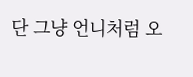단 그냥 언니처럼 오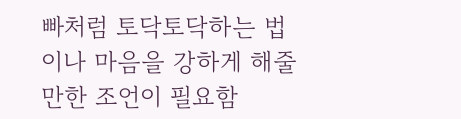빠처럼 토닥토닥하는 법이나 마음을 강하게 해줄만한 조언이 필요함